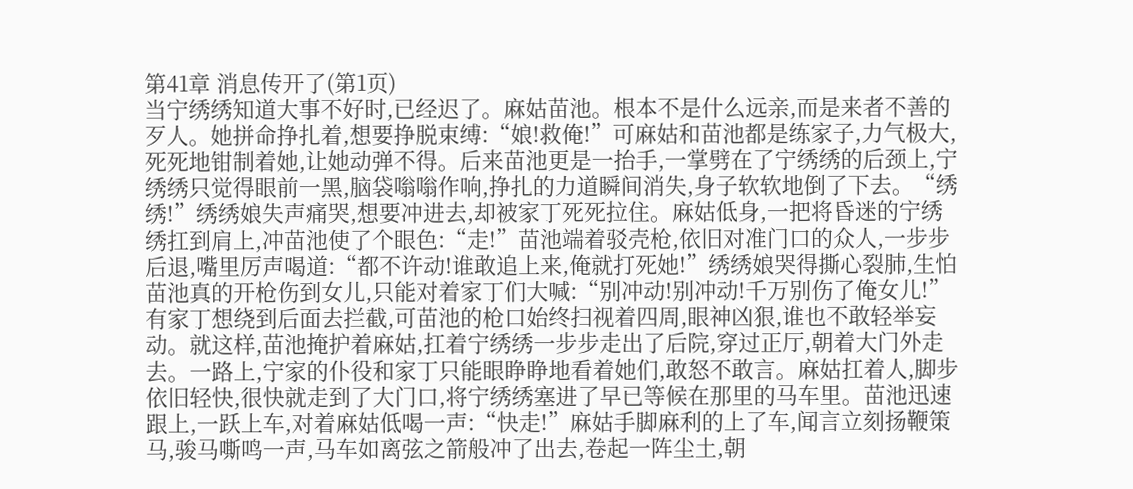第41章 消息传开了(第1页)
当宁绣绣知道大事不好时,已经迟了。麻姑苗池。根本不是什么远亲,而是来者不善的歹人。她拼命挣扎着,想要挣脱束缚:“娘!救俺!”可麻姑和苗池都是练家子,力气极大,死死地钳制着她,让她动弹不得。后来苗池更是一抬手,一掌劈在了宁绣绣的后颈上,宁绣绣只觉得眼前一黑,脑袋嗡嗡作响,挣扎的力道瞬间消失,身子软软地倒了下去。“绣绣!”绣绣娘失声痛哭,想要冲进去,却被家丁死死拉住。麻姑低身,一把将昏迷的宁绣绣扛到肩上,冲苗池使了个眼色:“走!”苗池端着驳壳枪,依旧对准门口的众人,一步步后退,嘴里厉声喝道:“都不许动!谁敢追上来,俺就打死她!”绣绣娘哭得撕心裂肺,生怕苗池真的开枪伤到女儿,只能对着家丁们大喊:“别冲动!别冲动!千万别伤了俺女儿!”有家丁想绕到后面去拦截,可苗池的枪口始终扫视着四周,眼神凶狠,谁也不敢轻举妄动。就这样,苗池掩护着麻姑,扛着宁绣绣一步步走出了后院,穿过正厅,朝着大门外走去。一路上,宁家的仆役和家丁只能眼睁睁地看着她们,敢怒不敢言。麻姑扛着人,脚步依旧轻快,很快就走到了大门口,将宁绣绣塞进了早已等候在那里的马车里。苗池迅速跟上,一跃上车,对着麻姑低喝一声:“快走!”麻姑手脚麻利的上了车,闻言立刻扬鞭策马,骏马嘶鸣一声,马车如离弦之箭般冲了出去,卷起一阵尘土,朝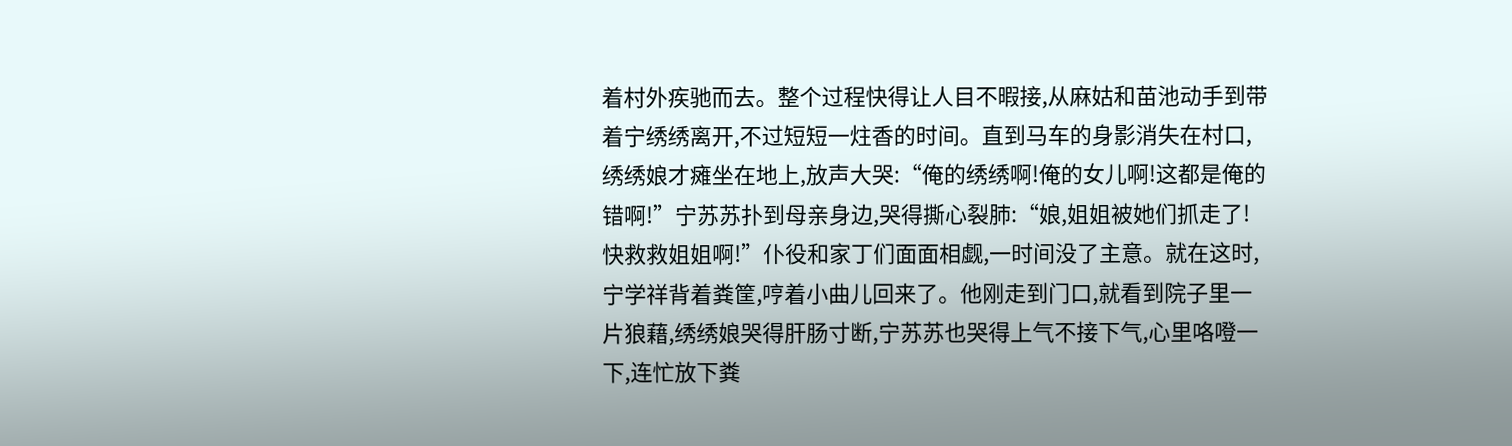着村外疾驰而去。整个过程快得让人目不暇接,从麻姑和苗池动手到带着宁绣绣离开,不过短短一炷香的时间。直到马车的身影消失在村口,绣绣娘才瘫坐在地上,放声大哭:“俺的绣绣啊!俺的女儿啊!这都是俺的错啊!”宁苏苏扑到母亲身边,哭得撕心裂肺:“娘,姐姐被她们抓走了!快救救姐姐啊!”仆役和家丁们面面相觑,一时间没了主意。就在这时,宁学祥背着粪筐,哼着小曲儿回来了。他刚走到门口,就看到院子里一片狼藉,绣绣娘哭得肝肠寸断,宁苏苏也哭得上气不接下气,心里咯噔一下,连忙放下粪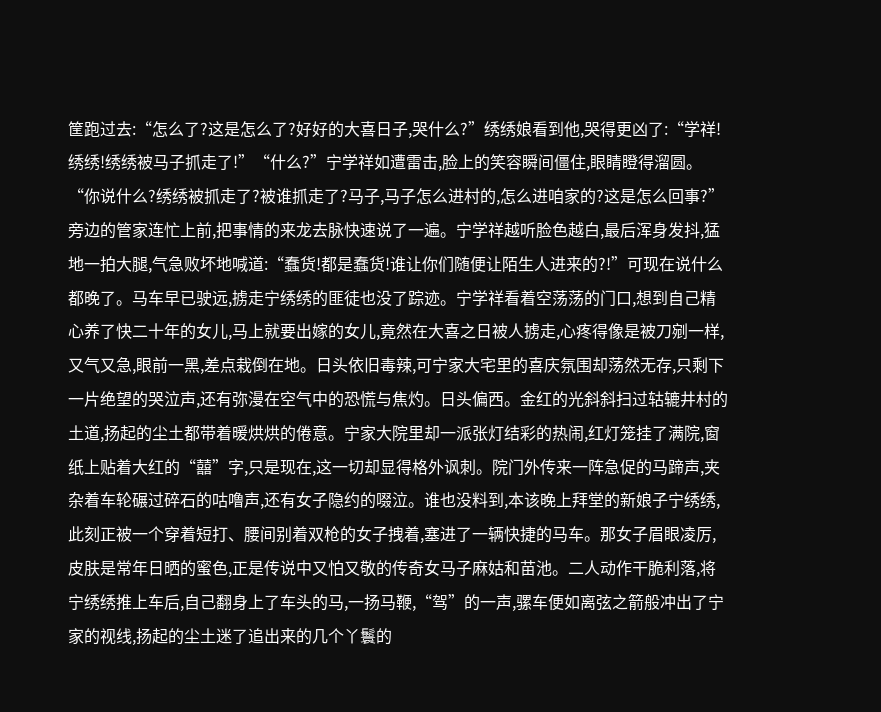筐跑过去:“怎么了?这是怎么了?好好的大喜日子,哭什么?”绣绣娘看到他,哭得更凶了:“学祥!绣绣!绣绣被马子抓走了!”“什么?”宁学祥如遭雷击,脸上的笑容瞬间僵住,眼睛瞪得溜圆。“你说什么?绣绣被抓走了?被谁抓走了?马子,马子怎么进村的,怎么进咱家的?这是怎么回事?”旁边的管家连忙上前,把事情的来龙去脉快速说了一遍。宁学祥越听脸色越白,最后浑身发抖,猛地一拍大腿,气急败坏地喊道:“蠢货!都是蠢货!谁让你们随便让陌生人进来的?!”可现在说什么都晚了。马车早已驶远,掳走宁绣绣的匪徒也没了踪迹。宁学祥看着空荡荡的门口,想到自己精心养了快二十年的女儿,马上就要出嫁的女儿,竟然在大喜之日被人掳走,心疼得像是被刀剜一样,又气又急,眼前一黑,差点栽倒在地。日头依旧毒辣,可宁家大宅里的喜庆氛围却荡然无存,只剩下一片绝望的哭泣声,还有弥漫在空气中的恐慌与焦灼。日头偏西。金红的光斜斜扫过轱辘井村的土道,扬起的尘土都带着暖烘烘的倦意。宁家大院里却一派张灯结彩的热闹,红灯笼挂了满院,窗纸上贴着大红的“囍”字,只是现在,这一切却显得格外讽刺。院门外传来一阵急促的马蹄声,夹杂着车轮碾过碎石的咕噜声,还有女子隐约的啜泣。谁也没料到,本该晚上拜堂的新娘子宁绣绣,此刻正被一个穿着短打、腰间别着双枪的女子拽着,塞进了一辆快捷的马车。那女子眉眼凌厉,皮肤是常年日晒的蜜色,正是传说中又怕又敬的传奇女马子麻姑和苗池。二人动作干脆利落,将宁绣绣推上车后,自己翻身上了车头的马,一扬马鞭,“驾”的一声,骡车便如离弦之箭般冲出了宁家的视线,扬起的尘土迷了追出来的几个丫鬟的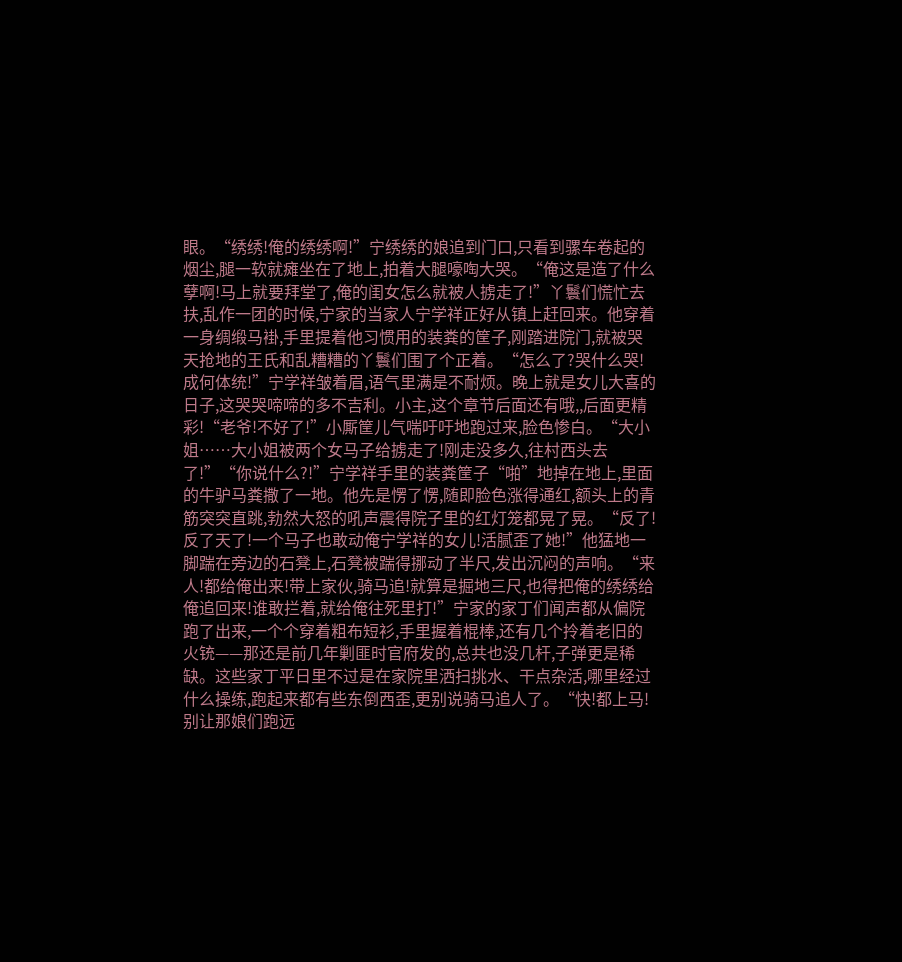眼。“绣绣!俺的绣绣啊!”宁绣绣的娘追到门口,只看到骡车卷起的烟尘,腿一软就瘫坐在了地上,拍着大腿嚎啕大哭。“俺这是造了什么孽啊!马上就要拜堂了,俺的闺女怎么就被人掳走了!”丫鬟们慌忙去扶,乱作一团的时候,宁家的当家人宁学祥正好从镇上赶回来。他穿着一身绸缎马褂,手里提着他习惯用的装粪的筐子,刚踏进院门,就被哭天抢地的王氏和乱糟糟的丫鬟们围了个正着。“怎么了?哭什么哭!成何体统!”宁学祥皱着眉,语气里满是不耐烦。晚上就是女儿大喜的日子,这哭哭啼啼的多不吉利。小主,这个章节后面还有哦,,后面更精彩!“老爷!不好了!”小厮筐儿气喘吁吁地跑过来,脸色惨白。“大小姐……大小姐被两个女马子给掳走了!刚走没多久,往村西头去了!”“你说什么?!”宁学祥手里的装粪筐子“啪”地掉在地上,里面的牛驴马粪撒了一地。他先是愣了愣,随即脸色涨得通红,额头上的青筋突突直跳,勃然大怒的吼声震得院子里的红灯笼都晃了晃。“反了!反了天了!一个马子也敢动俺宁学祥的女儿!活腻歪了她!”他猛地一脚踹在旁边的石凳上,石凳被踹得挪动了半尺,发出沉闷的声响。“来人!都给俺出来!带上家伙,骑马追!就算是掘地三尺,也得把俺的绣绣给俺追回来!谁敢拦着,就给俺往死里打!”宁家的家丁们闻声都从偏院跑了出来,一个个穿着粗布短衫,手里握着棍棒,还有几个拎着老旧的火铳——那还是前几年剿匪时官府发的,总共也没几杆,子弹更是稀缺。这些家丁平日里不过是在家院里洒扫挑水、干点杂活,哪里经过什么操练,跑起来都有些东倒西歪,更别说骑马追人了。“快!都上马!别让那娘们跑远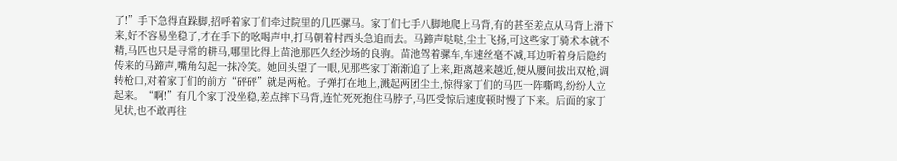了!”手下急得直跺脚,招呼着家丁们牵过院里的几匹骡马。家丁们七手八脚地爬上马背,有的甚至差点从马背上滑下来,好不容易坐稳了,才在手下的吆喝声中,打马朝着村西头急追而去。马蹄声哒哒,尘土飞扬,可这些家丁骑术本就不精,马匹也只是寻常的耕马,哪里比得上苗池那匹久经沙场的良驹。苗池驾着骡车,车速丝毫不减,耳边听着身后隐约传来的马蹄声,嘴角勾起一抹冷笑。她回头望了一眼,见那些家丁渐渐追了上来,距离越来越近,便从腰间拔出双枪,调转枪口,对着家丁们的前方“砰砰”就是两枪。子弹打在地上,溅起两团尘土,惊得家丁们的马匹一阵嘶鸣,纷纷人立起来。“啊!”有几个家丁没坐稳,差点摔下马背,连忙死死抱住马脖子,马匹受惊后速度顿时慢了下来。后面的家丁见状,也不敢再往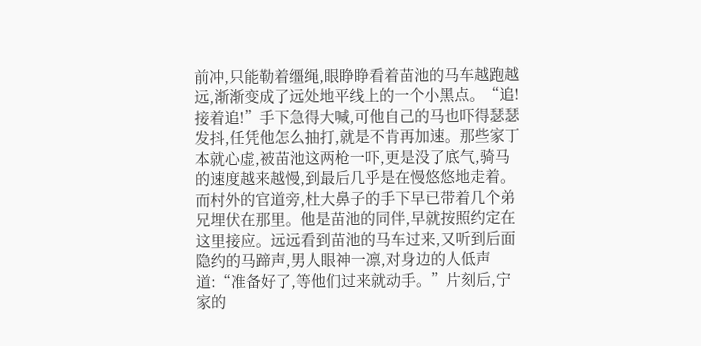前冲,只能勒着缰绳,眼睁睁看着苗池的马车越跑越远,渐渐变成了远处地平线上的一个小黑点。“追!接着追!”手下急得大喊,可他自己的马也吓得瑟瑟发抖,任凭他怎么抽打,就是不肯再加速。那些家丁本就心虚,被苗池这两枪一吓,更是没了底气,骑马的速度越来越慢,到最后几乎是在慢悠悠地走着。而村外的官道旁,杜大鼻子的手下早已带着几个弟兄埋伏在那里。他是苗池的同伴,早就按照约定在这里接应。远远看到苗池的马车过来,又听到后面隐约的马蹄声,男人眼神一凛,对身边的人低声道:“准备好了,等他们过来就动手。”片刻后,宁家的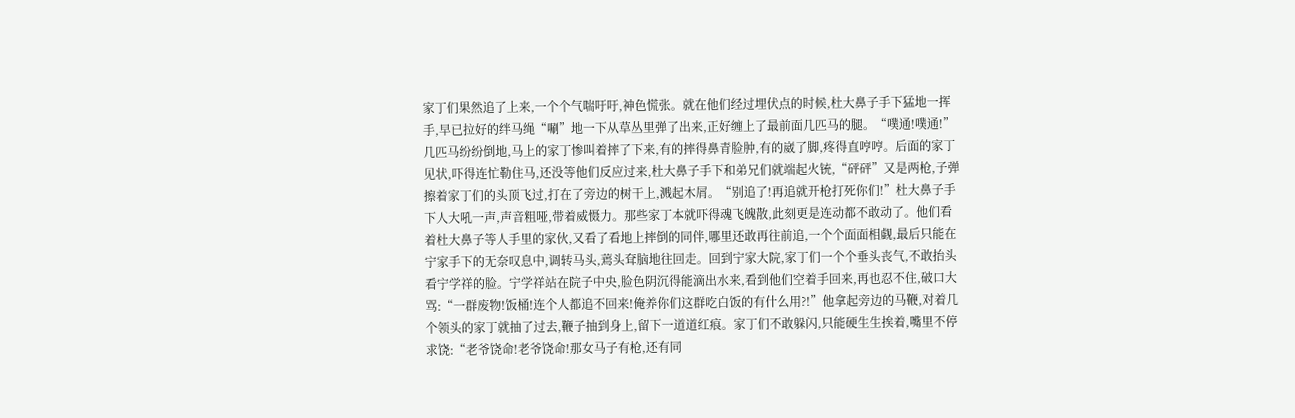家丁们果然追了上来,一个个气喘吁吁,神色慌张。就在他们经过埋伏点的时候,杜大鼻子手下猛地一挥手,早已拉好的绊马绳“唰”地一下从草丛里弹了出来,正好缠上了最前面几匹马的腿。“噗通!噗通!”几匹马纷纷倒地,马上的家丁惨叫着摔了下来,有的摔得鼻青脸肿,有的崴了脚,疼得直哼哼。后面的家丁见状,吓得连忙勒住马,还没等他们反应过来,杜大鼻子手下和弟兄们就端起火铳,“砰砰”又是两枪,子弹擦着家丁们的头顶飞过,打在了旁边的树干上,溅起木屑。“别追了!再追就开枪打死你们!”杜大鼻子手下人大吼一声,声音粗哑,带着威慑力。那些家丁本就吓得魂飞魄散,此刻更是连动都不敢动了。他们看着杜大鼻子等人手里的家伙,又看了看地上摔倒的同伴,哪里还敢再往前追,一个个面面相觑,最后只能在宁家手下的无奈叹息中,调转马头,蔫头耷脑地往回走。回到宁家大院,家丁们一个个垂头丧气,不敢抬头看宁学祥的脸。宁学祥站在院子中央,脸色阴沉得能滴出水来,看到他们空着手回来,再也忍不住,破口大骂:“一群废物!饭桶!连个人都追不回来!俺养你们这群吃白饭的有什么用?!”他拿起旁边的马鞭,对着几个领头的家丁就抽了过去,鞭子抽到身上,留下一道道红痕。家丁们不敢躲闪,只能硬生生挨着,嘴里不停求饶:“老爷饶命!老爷饶命!那女马子有枪,还有同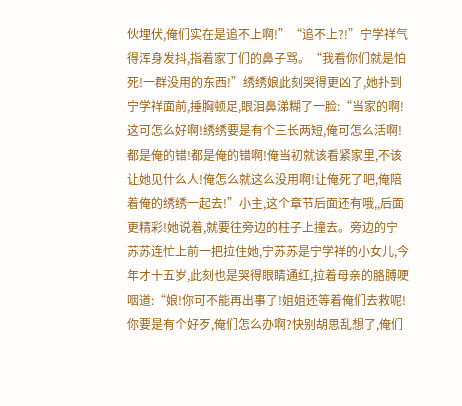伙埋伏,俺们实在是追不上啊!”“追不上?!”宁学祥气得浑身发抖,指着家丁们的鼻子骂。“我看你们就是怕死!一群没用的东西!”绣绣娘此刻哭得更凶了,她扑到宁学祥面前,捶胸顿足,眼泪鼻涕糊了一脸:“当家的啊!这可怎么好啊!绣绣要是有个三长两短,俺可怎么活啊!都是俺的错!都是俺的错啊!俺当初就该看紧家里,不该让她见什么人!俺怎么就这么没用啊!让俺死了吧,俺陪着俺的绣绣一起去!”小主,这个章节后面还有哦,,后面更精彩!她说着,就要往旁边的柱子上撞去。旁边的宁苏苏连忙上前一把拉住她,宁苏苏是宁学祥的小女儿,今年才十五岁,此刻也是哭得眼睛通红,拉着母亲的胳膊哽咽道:“娘!你可不能再出事了!姐姐还等着俺们去救呢!你要是有个好歹,俺们怎么办啊?快别胡思乱想了,俺们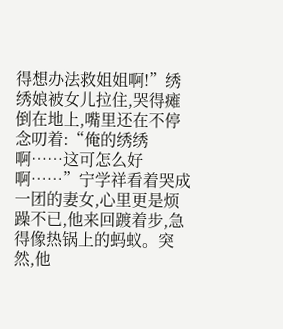得想办法救姐姐啊!”绣绣娘被女儿拉住,哭得瘫倒在地上,嘴里还在不停念叨着:“俺的绣绣啊……这可怎么好啊……”宁学祥看着哭成一团的妻女,心里更是烦躁不已,他来回踱着步,急得像热锅上的蚂蚁。突然,他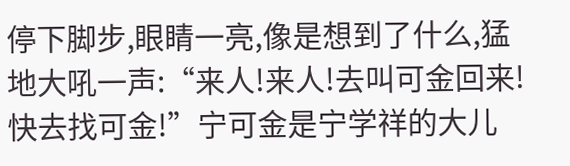停下脚步,眼睛一亮,像是想到了什么,猛地大吼一声:“来人!来人!去叫可金回来!快去找可金!”宁可金是宁学祥的大儿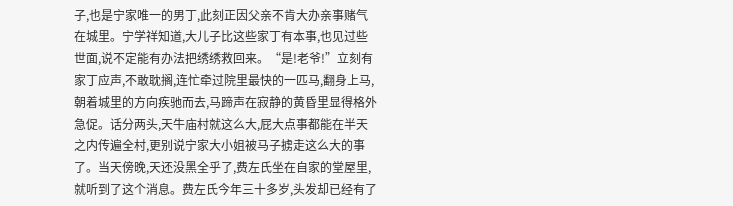子,也是宁家唯一的男丁,此刻正因父亲不肯大办亲事赌气在城里。宁学祥知道,大儿子比这些家丁有本事,也见过些世面,说不定能有办法把绣绣救回来。“是!老爷!”立刻有家丁应声,不敢耽搁,连忙牵过院里最快的一匹马,翻身上马,朝着城里的方向疾驰而去,马蹄声在寂静的黄昏里显得格外急促。话分两头,天牛庙村就这么大,屁大点事都能在半天之内传遍全村,更别说宁家大小姐被马子掳走这么大的事了。当天傍晚,天还没黑全乎了,费左氏坐在自家的堂屋里,就听到了这个消息。费左氏今年三十多岁,头发却已经有了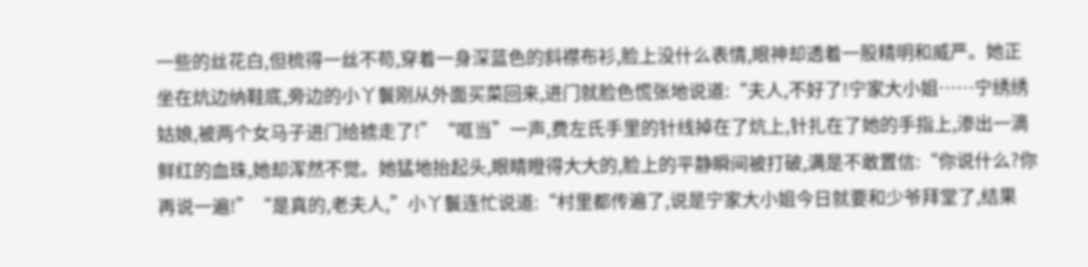一些的丝花白,但梳得一丝不苟,穿着一身深蓝色的斜襟布衫,脸上没什么表情,眼神却透着一股精明和威严。她正坐在炕边纳鞋底,旁边的小丫鬟刚从外面买菜回来,进门就脸色慌张地说道:“夫人,不好了!宁家大小姐……宁绣绣姑娘,被两个女马子进门给掳走了!”“哐当”一声,费左氏手里的针线掉在了炕上,针扎在了她的手指上,渗出一滴鲜红的血珠,她却浑然不觉。她猛地抬起头,眼睛瞪得大大的,脸上的平静瞬间被打破,满是不敢置信:“你说什么?你再说一遍!”“是真的,老夫人,”小丫鬟连忙说道:“村里都传遍了,说是宁家大小姐今日就要和少爷拜堂了,结果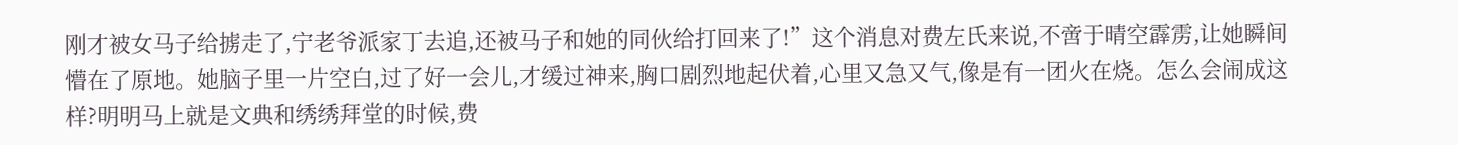刚才被女马子给掳走了,宁老爷派家丁去追,还被马子和她的同伙给打回来了!”这个消息对费左氏来说,不啻于晴空霹雳,让她瞬间懵在了原地。她脑子里一片空白,过了好一会儿,才缓过神来,胸口剧烈地起伏着,心里又急又气,像是有一团火在烧。怎么会闹成这样?明明马上就是文典和绣绣拜堂的时候,费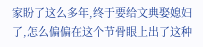家盼了这么多年,终于要给文典娶媳妇了,怎么偏偏在这个节骨眼上出了这种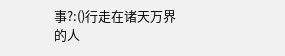事?:()行走在诸天万界的人